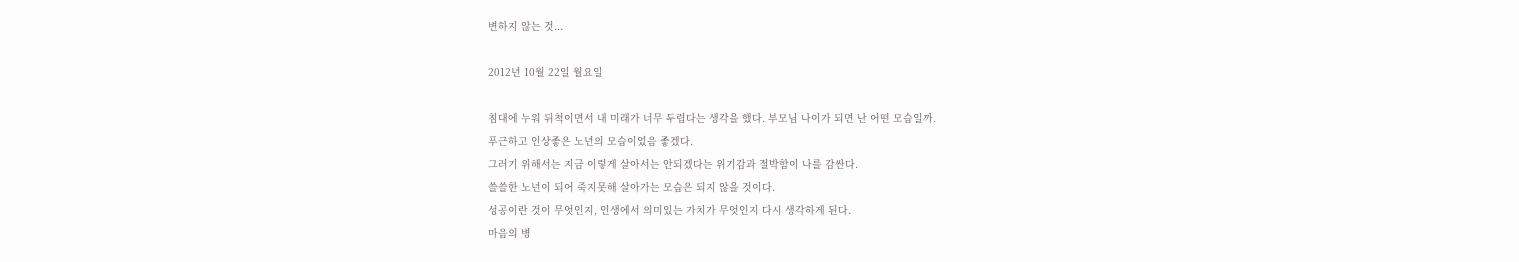변하지 않는 것...

2012년 10월 22일 월요일

침대에 누워 뒤척이면서 내 미래가 너무 두렵다는 생각을 했다. 부모님 나이가 되면 난 어떤 모습일까.
푸근하고 인상좋은 노년의 모습이었음 좋겠다.
그러기 위해서는 지금 이렇게 살아서는 안되겠다는 위기감과 절박함이 나를 감싼다.
쓸쓸한 노년이 되어 죽지못해 살아가는 모습은 되지 않을 것이다.
성공이란 것이 무엇인지, 인생에서 의미있는 가치가 무엇인지 다시 생각하게 된다.
마음의 병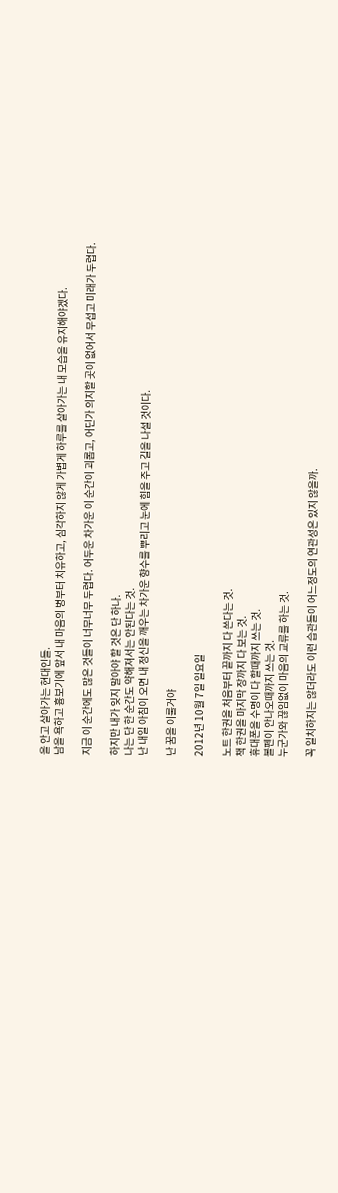을 안고 살아가는 현대인들.
남을 욕하고 흉보기에 앞서 내 마음의 병부터 치유하고, 심각하지 않게 가볍게 하루를 살아가는 내 모습을 유지해야겠다.

지금 이 순간에도 많은 것들이 너무너무 두렵다. 어두운 차가운 이 순간이 괴롭고, 어딘가 의지할 곳이 없어서 무섭고 미래가 두렵다.

하지만 내가 잊지 말아야 할 것은 단 하나.
나는 단 한 순간도 약해져서는 안된다는 것.
난 내일 아침이 오면 내 정신을 깨우는 차가운 향수를 뿌리고 눈에 힘을 주고 길을 나설 것이다.

난 꿈을 이룰거야

2012년 10월 7일 일요일

노트 한권을 처음부터 끝까지 다 쓴다는 것.
책 한권을 마지막 장까지 다 보는 것.
휴대폰을 수명이 다 할때까지 쓰는 것.
볼펜이 안나오때까지 쓰는 것.
누군가와 끊임없이 마음의 교류를 하는 것.

꼭 일치하지는 않더라도 이런 습관들이 어느정도의 연관성은 있지 않을까.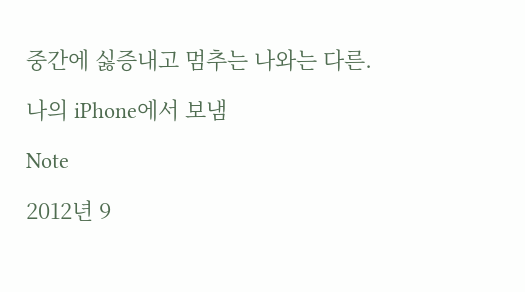중간에 싫증내고 멈추는 나와는 다른.

나의 iPhone에서 보냄

Note

2012년 9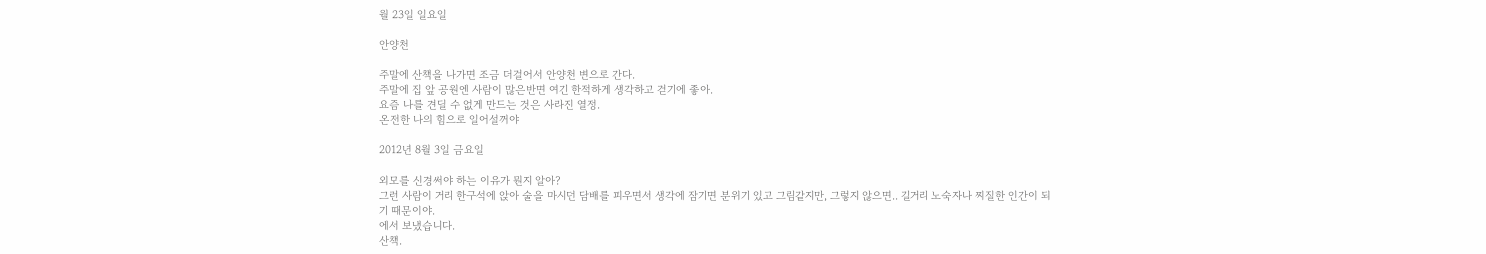월 23일 일요일

안양천

주말에 산책을 나가면 조금 더걸어서 안양천 변으로 간다.
주말에 집 앞 공원엔 사람이 많은반면 여긴 한적하게 생각하고 걷기에 좋아.
요즘 나를 견딜 수 없게 만드는 것은 사라진 열정.
온전한 나의 힘으로 일어설꺼야

2012년 8월 3일 금요일

외모를 신경써야 하는 이유가 뭔지 알아?
그런 사람이 거리 한구석에 앉아 술을 마시던 담배를 피우면서 생각에 잠기면 분위기 있고 그림같지만, 그렇지 않으면.. 길거리 노숙자나 찌질한 인간이 되기 때문이야.
에서 보냈습니다.
산책.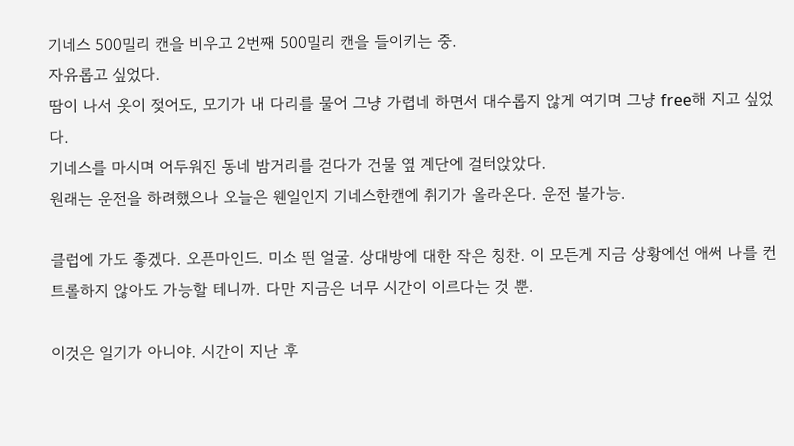기네스 500밀리 캔을 비우고 2번째 500밀리 캔을 들이키는 중.
자유롭고 싶었다.
땀이 나서 옷이 젖어도, 모기가 내 다리를 물어 그냥 가렵네 하면서 대수롭지 않게 여기며 그냥 free해 지고 싶었다.
기네스를 마시며 어두워진 동네 밤거리를 걷다가 건물 옆 계단에 걸터앉았다.
원래는 운전을 하려했으나 오늘은 웬일인지 기네스한캔에 취기가 올라온다. 운전 불가능.

클럽에 가도 좋겠다. 오픈마인드. 미소 띈 얼굴. 상대방에 대한 작은 칭찬. 이 모든게 지금 상황에선 애써 나를 컨트롤하지 않아도 가능할 테니까. 다만 지금은 너무 시간이 이르다는 것 뿐.

이것은 일기가 아니야. 시간이 지난 후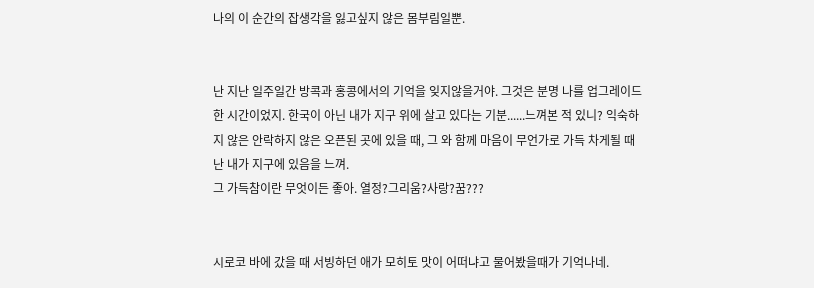나의 이 순간의 잡생각을 잃고싶지 않은 몸부림일뿐.


난 지난 일주일간 방콕과 홍콩에서의 기억을 잊지않을거야. 그것은 분명 나를 업그레이드 한 시간이었지. 한국이 아닌 내가 지구 위에 살고 있다는 기분......느껴본 적 있니? 익숙하지 않은 안락하지 않은 오픈된 곳에 있을 때, 그 와 함께 마음이 무언가로 가득 차게될 때 난 내가 지구에 있음을 느껴.
그 가득참이란 무엇이든 좋아. 열정?그리움?사랑?꿈???


시로코 바에 갔을 때 서빙하던 애가 모히토 맛이 어떠냐고 물어봤을때가 기억나네.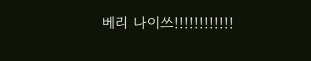베리 나이쓰!!!!!!!!!!!!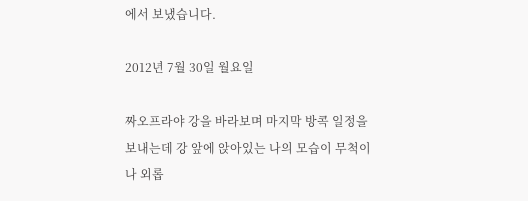에서 보냈습니다.

2012년 7월 30일 월요일

짜오프라야 강을 바라보며 마지막 방콕 일정을 보내는데 강 앞에 앉아있는 나의 모습이 무척이나 외롭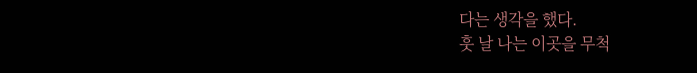다는 생각을 했다.
훗 날 나는 이곳을 무척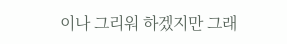이나 그리워 하겠지만 그래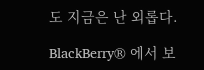도 지금은 난 외롭다.

BlackBerry® 에서 보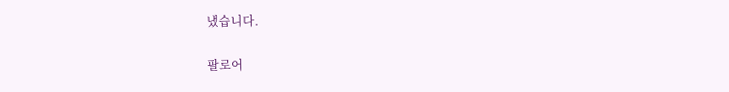냈습니다.

팔로어